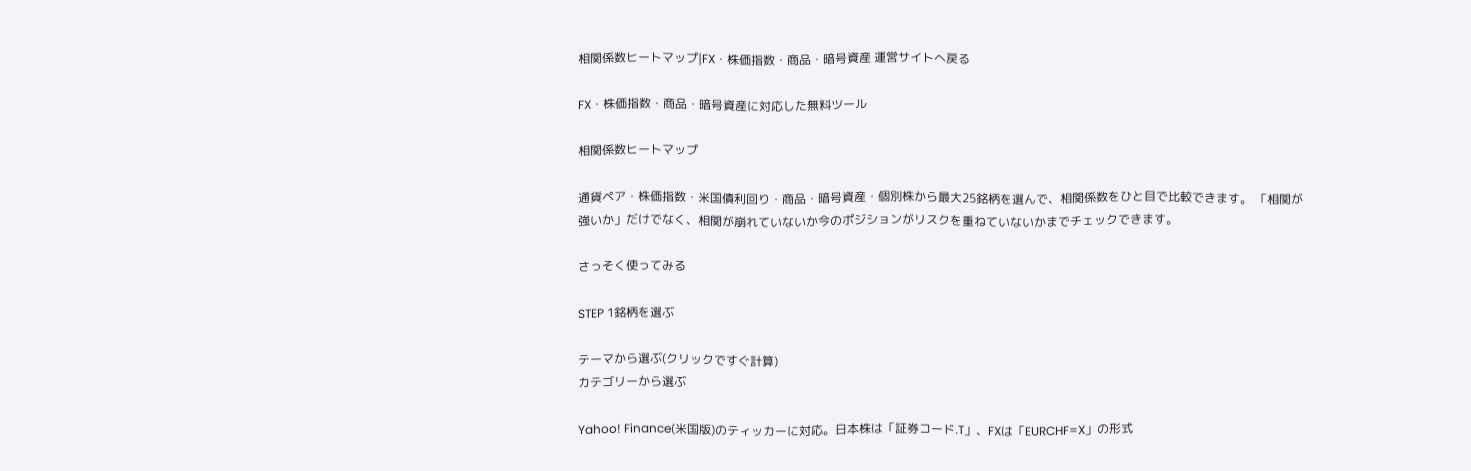相関係数ヒートマップ|FX・株価指数・商品・暗号資産 運営サイトへ戻る

FX・株価指数・商品・暗号資産に対応した無料ツール

相関係数ヒートマップ

通貨ペア・株価指数・米国債利回り・商品・暗号資産・個別株から最大25銘柄を選んで、相関係数をひと目で比較できます。 「相関が強いか」だけでなく、相関が崩れていないか今のポジションがリスクを重ねていないかまでチェックできます。

さっそく使ってみる

STEP 1銘柄を選ぶ

テーマから選ぶ(クリックですぐ計算)
カテゴリーから選ぶ

Yahoo! Finance(米国版)のティッカーに対応。日本株は「証券コード.T」、FXは「EURCHF=X」の形式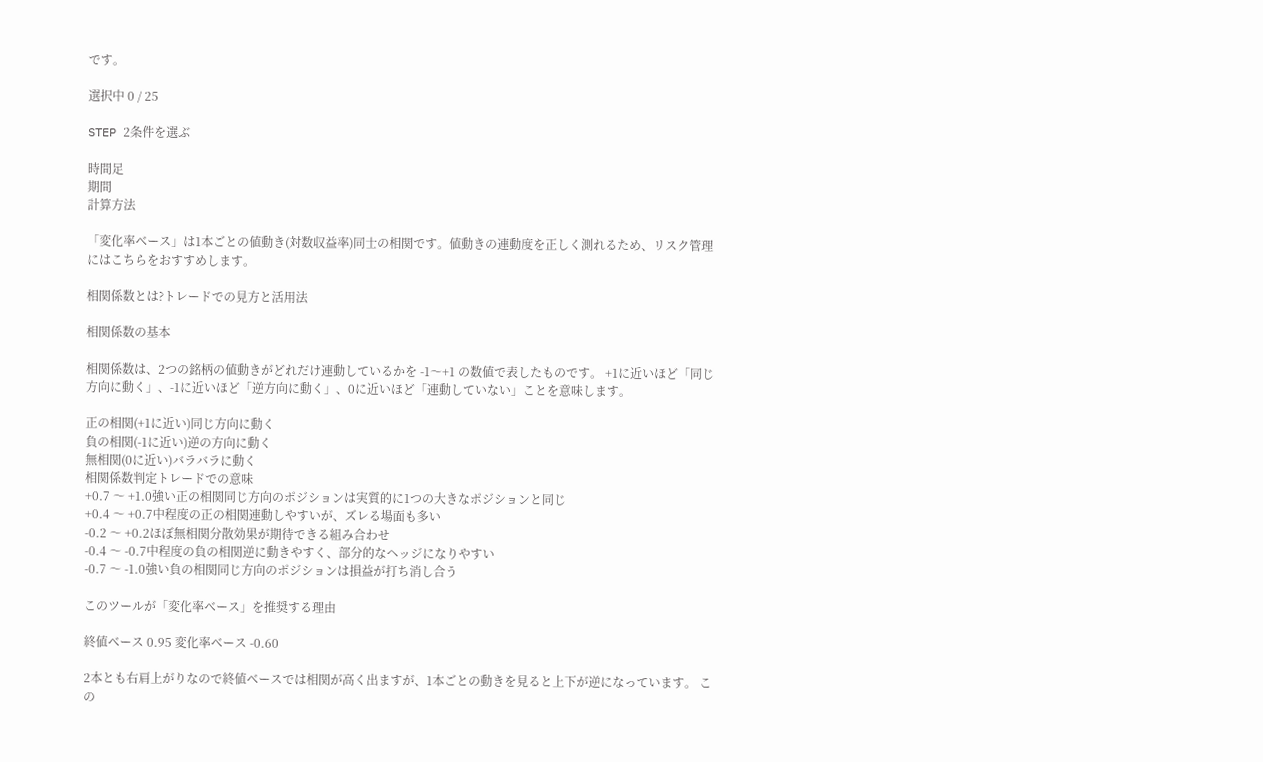です。

選択中 0 / 25

STEP 2条件を選ぶ

時間足
期間
計算方法

「変化率ベース」は1本ごとの値動き(対数収益率)同士の相関です。値動きの連動度を正しく測れるため、リスク管理にはこちらをおすすめします。

相関係数とは?トレードでの見方と活用法

相関係数の基本

相関係数は、2つの銘柄の値動きがどれだけ連動しているかを -1〜+1 の数値で表したものです。 +1に近いほど「同じ方向に動く」、-1に近いほど「逆方向に動く」、0に近いほど「連動していない」ことを意味します。

正の相関(+1に近い)同じ方向に動く
負の相関(-1に近い)逆の方向に動く
無相関(0に近い)バラバラに動く
相関係数判定トレードでの意味
+0.7 〜 +1.0強い正の相関同じ方向のポジションは実質的に1つの大きなポジションと同じ
+0.4 〜 +0.7中程度の正の相関連動しやすいが、ズレる場面も多い
-0.2 〜 +0.2ほぼ無相関分散効果が期待できる組み合わせ
-0.4 〜 -0.7中程度の負の相関逆に動きやすく、部分的なヘッジになりやすい
-0.7 〜 -1.0強い負の相関同じ方向のポジションは損益が打ち消し合う

このツールが「変化率ベース」を推奨する理由

終値ベース 0.95 変化率ベース -0.60

2本とも右肩上がりなので終値ベースでは相関が高く出ますが、1本ごとの動きを見ると上下が逆になっています。 この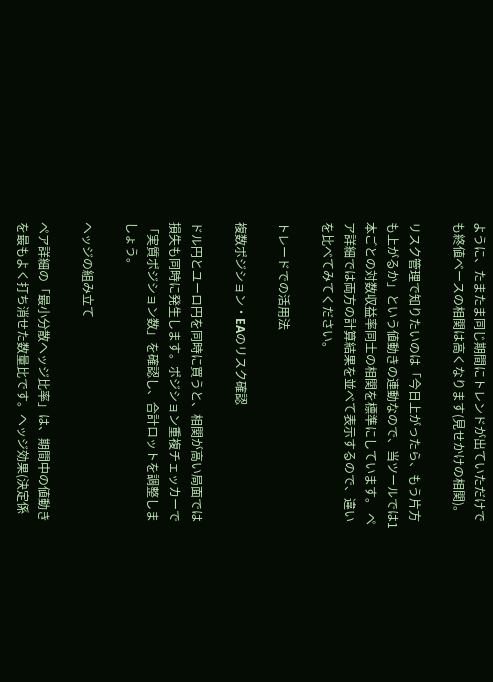ように、たまたま同じ期間にトレンドが出ていただけでも終値ベースの相関は高くなります(見せかけの相関)。

リスク管理で知りたいのは「今日上がったら、もう片方も上がるか」という値動きの連動なので、当ツールでは1本ごとの対数収益率同士の相関を標準にしています。 ペア詳細では両方の計算結果を並べて表示するので、違いを比べてみてください。

トレードでの活用法

複数ポジション・EAのリスク確認

ドル円とユーロ円を同時に買うと、相関が高い局面では損失も同時に発生します。ポジション重複チェッカーで「実質ポジション数」を確認し、合計ロットを調整しましょう。

ヘッジの組み立て

ペア詳細の「最小分散ヘッジ比率」は、期間中の値動きを最もよく打ち消せた数量比です。ヘッジ効果(決定係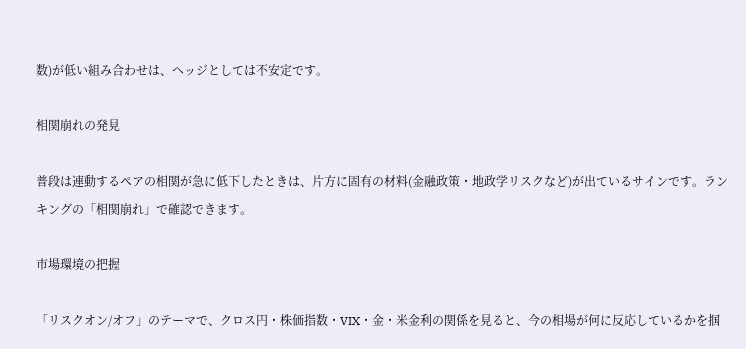数)が低い組み合わせは、ヘッジとしては不安定です。

相関崩れの発見

普段は連動するペアの相関が急に低下したときは、片方に固有の材料(金融政策・地政学リスクなど)が出ているサインです。ランキングの「相関崩れ」で確認できます。

市場環境の把握

「リスクオン/オフ」のテーマで、クロス円・株価指数・VIX・金・米金利の関係を見ると、今の相場が何に反応しているかを掴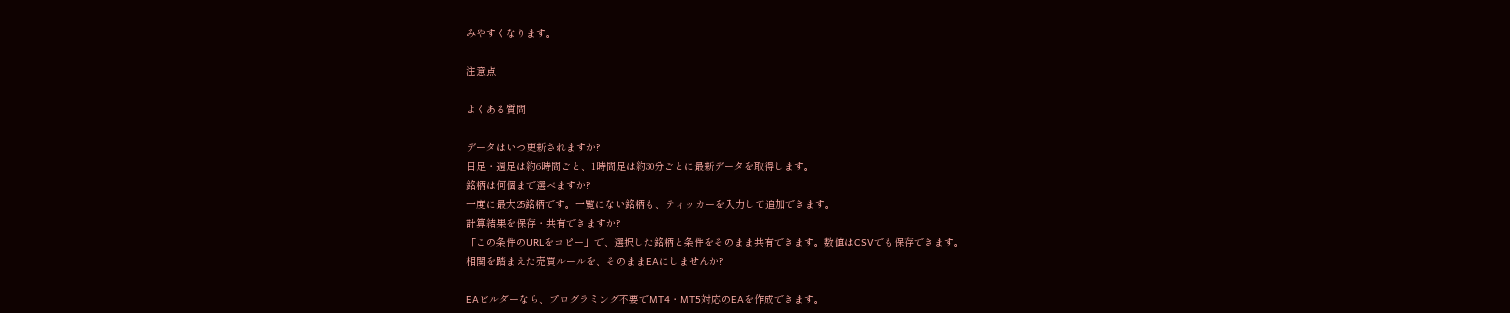みやすくなります。

注意点

よくある質問

データはいつ更新されますか?
日足・週足は約6時間ごと、1時間足は約30分ごとに最新データを取得します。
銘柄は何個まで選べますか?
一度に最大25銘柄です。一覧にない銘柄も、ティッカーを入力して追加できます。
計算結果を保存・共有できますか?
「この条件のURLをコピー」で、選択した銘柄と条件をそのまま共有できます。数値はCSVでも保存できます。
相関を踏まえた売買ルールを、そのままEAにしませんか?

EAビルダーなら、プログラミング不要でMT4・MT5対応のEAを作成できます。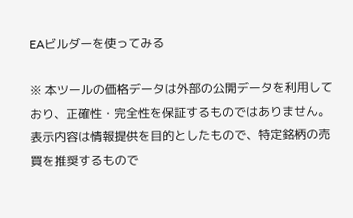EAビルダーを使ってみる

※ 本ツールの価格データは外部の公開データを利用しており、正確性・完全性を保証するものではありません。 表示内容は情報提供を目的としたもので、特定銘柄の売買を推奨するもので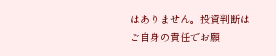はありません。投資判断はご自身の責任でお願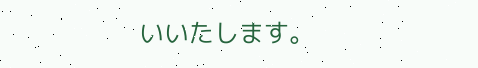いいたします。